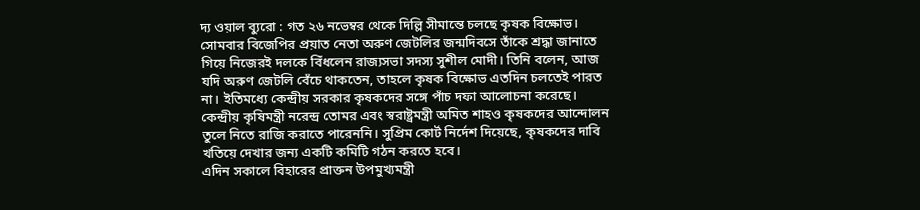দ্য ওয়াল ব্যুরো : গত ২৬ নভেম্বর থেকে দিল্লি সীমান্তে চলছে কৃষক বিক্ষোভ। সোমবার বিজেপির প্রয়াত নেতা অরুণ জেটলির জন্মদিবসে তাঁকে শ্রদ্ধা জানাতে গিয়ে নিজেরই দলকে বিঁধলেন রাজ্যসভা সদস্য সুশীল মোদী। তিনি বলেন, আজ যদি অরুণ জেটলি বেঁচে থাকতেন, তাহলে কৃষক বিক্ষোভ এতদিন চলতেই পারত না। ইতিমধ্যে কেন্দ্রীয় সরকার কৃষকদের সঙ্গে পাঁচ দফা আলোচনা করেছে। কেন্দ্রীয় কৃষিমন্ত্রী নরেন্দ্র তোমর এবং স্বরাষ্ট্রমন্ত্রী অমিত শাহও কৃষকদের আন্দোলন তুলে নিতে রাজি করাতে পারেননি। সুপ্রিম কোর্ট নির্দেশ দিয়েছে, কৃষকদের দাবি খতিয়ে দেখার জন্য একটি কমিটি গঠন করতে হবে।
এদিন সকালে বিহারের প্রাক্তন উপমুখ্যমন্ত্রী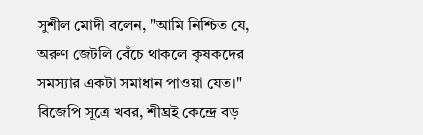সুশীল মোদী বলেন, "আমি নিশ্চিত যে, অরুণ জেটলি বেঁচে থাকলে কৃষকদের সমস্যার একটা সমাধান পাওয়া যেত।" বিজেপি সূত্রে খবর, শীঘ্রই কেন্দ্রে বড়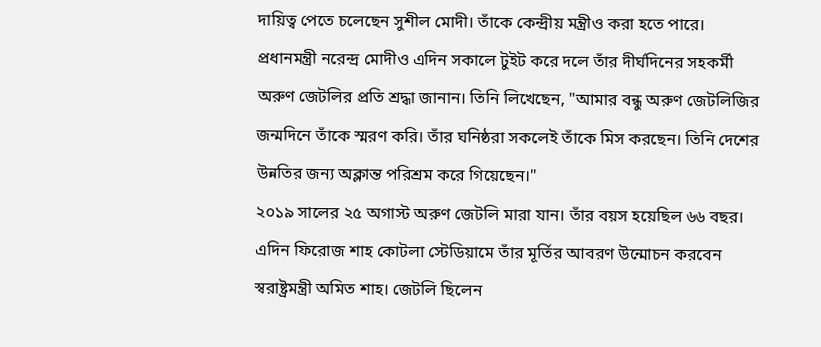দায়িত্ব পেতে চলেছেন সুশীল মোদী। তাঁকে কেন্দ্রীয় মন্ত্রীও করা হতে পারে।
প্রধানমন্ত্রী নরেন্দ্র মোদীও এদিন সকালে টুইট করে দলে তাঁর দীর্ঘদিনের সহকর্মী অরুণ জেটলির প্রতি শ্রদ্ধা জানান। তিনি লিখেছেন, "আমার বন্ধু অরুণ জেটলিজির জন্মদিনে তাঁকে স্মরণ করি। তাঁর ঘনিষ্ঠরা সকলেই তাঁকে মিস করছেন। তিনি দেশের উন্নতির জন্য অক্লান্ত পরিশ্রম করে গিয়েছেন।"
২০১৯ সালের ২৫ অগাস্ট অরুণ জেটলি মারা যান। তাঁর বয়স হয়েছিল ৬৬ বছর। এদিন ফিরোজ শাহ কোটলা স্টেডিয়ামে তাঁর মূর্তির আবরণ উন্মোচন করবেন স্বরাষ্ট্রমন্ত্রী অমিত শাহ। জেটলি ছিলেন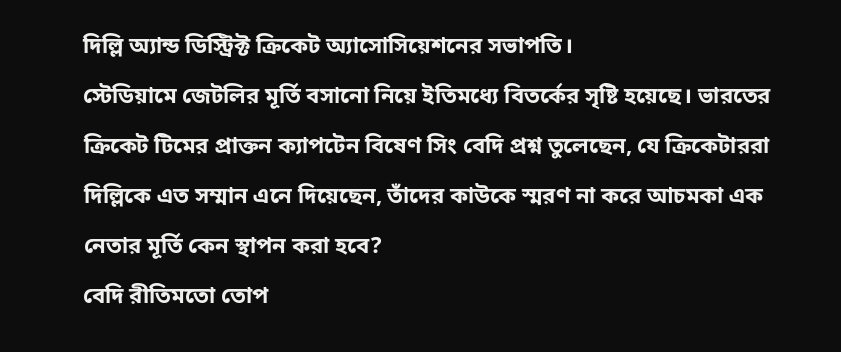দিল্লি অ্যান্ড ডিস্ট্রিক্ট ক্রিকেট অ্যাসোসিয়েশনের সভাপতি।
স্টেডিয়ামে জেটলির মূর্তি বসানো নিয়ে ইতিমধ্যে বিতর্কের সৃষ্টি হয়েছে। ভারতের ক্রিকেট টিমের প্রাক্তন ক্যাপটেন বিষেণ সিং বেদি প্রশ্ন তুলেছেন, যে ক্রিকেটাররা দিল্লিকে এত সম্মান এনে দিয়েছেন, তাঁদের কাউকে স্মরণ না করে আচমকা এক নেতার মূর্তি কেন স্থাপন করা হবে?
বেদি রীতিমতো তোপ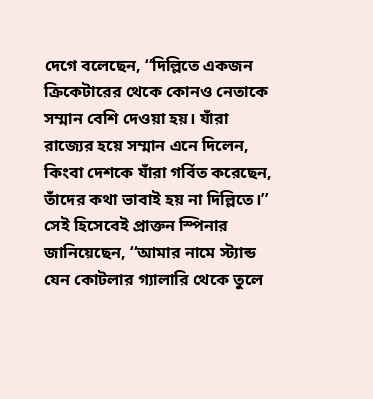দেগে বলেছেন, ‘‘দিল্লিতে একজন ক্রিকেটারের থেকে কোনও নেতাকে সম্মান বেশি দেওয়া হয়। যাঁরা রাজ্যের হয়ে সম্মান এনে দিলেন, কিংবা দেশকে যাঁরা গর্বিত করেছেন, তাঁদের কথা ভাবাই হয় না দিল্লিতে।’’ সেই হিসেবেই প্রাক্তন স্পিনার জানিয়েছেন, ‘‘আমার নামে স্ট্যান্ড যেন কোটলার গ্যালারি থেকে তুলে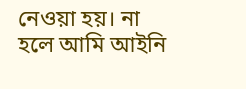নেওয়া হয়। না হলে আমি আইনি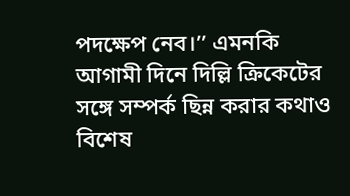পদক্ষেপ নেব।’’ এমনকি আগামী দিনে দিল্লি ক্রিকেটের সঙ্গে সম্পর্ক ছিন্ন করার কথাও বিশেষ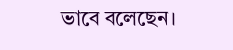ভাবে বলেছেন।